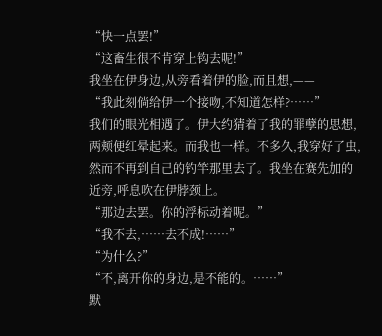“快一点罢!”
“这畜生很不肯穿上钩去呢!”
我坐在伊身边,从旁看着伊的脸,而且想,——
“我此刻倘给伊一个接吻,不知道怎样?……”
我们的眼光相遇了。伊大约猜着了我的罪孽的思想,两颊便红晕起来。而我也一样。不多久,我穿好了虫,然而不再到自己的钓竿那里去了。我坐在赛先加的近旁,呼息吹在伊脖颈上。
“那边去罢。你的浮标动着呢。”
“我不去,……去不成!……”
“为什么?”
“不,离开你的身边,是不能的。……”
默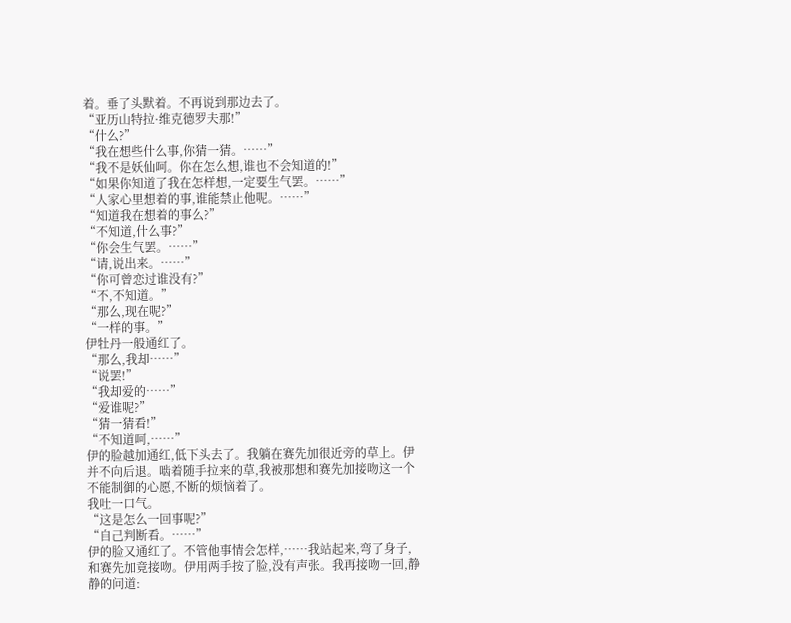着。垂了头默着。不再说到那边去了。
“亚历山特拉·维克德罗夫那!”
“什么?”
“我在想些什么事,你猜一猜。……”
“我不是妖仙呵。你在怎么想,谁也不会知道的!”
“如果你知道了我在怎样想,一定要生气罢。……”
“人家心里想着的事,谁能禁止他呢。……”
“知道我在想着的事么?”
“不知道,什么事?”
“你会生气罢。……”
“请,说出来。……”
“你可曾恋过谁没有?”
“不,不知道。”
“那么,现在呢?”
“一样的事。”
伊牡丹一般通红了。
“那么,我却……”
“说罢!”
“我却爱的……”
“爱谁呢?”
“猜一猜看!”
“不知道呵,……”
伊的脸越加通红,低下头去了。我躺在赛先加很近旁的草上。伊并不向后退。啮着随手拉来的草,我被那想和赛先加接吻这一个不能制御的心愿,不断的烦恼着了。
我吐一口气。
“这是怎么一回事呢?”
“自己判断看。……”
伊的脸又通红了。不管他事情会怎样,……我站起来,弯了身子,和赛先加竟接吻。伊用两手按了脸,没有声张。我再接吻一回,静静的问道: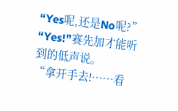“Yes呢,还是No呢?”
“Yes!”赛先加才能听到的低声说。
“拿开手去!……看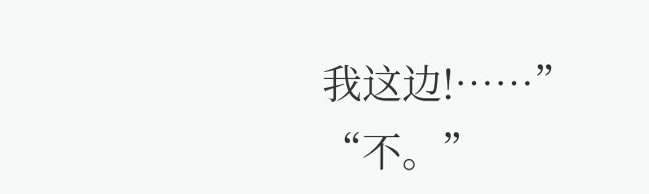我这边!……”
“不。”